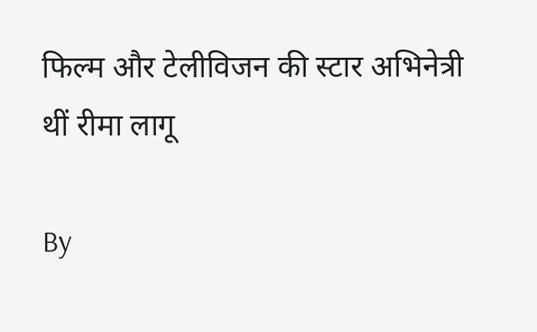फिल्म और टेलीविजन की स्टार अभिनेत्री थीं रीमा लागू

By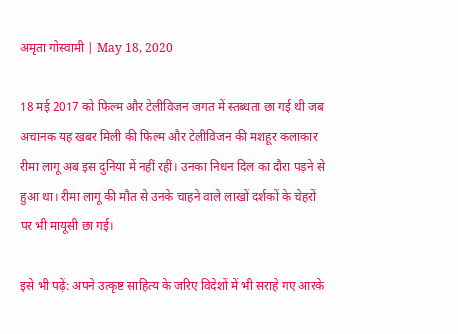अमृता गोस्वामी | May 18, 2020

18 मई 2017 को फिल्म और टेलीविजन जगत में स्तब्धता छा गई थी जब अचानक यह खबर मिली की फिल्म और टेलीविजन की मशहूर कलाकार रीमा लागू अब इस दुनिया में नहीं रहीं। उनका निधन दिल का दौरा पड़ने से हुआ था। रीमा लागू की मौत से उनके चाहने वाले लाखों दर्शकों के चेहरों पर भी मायूसी छा गई।

इसे भी पढ़ें: अपने उत्कृष्ट साहित्य के जरिए विदेशों में भी सराहे गए आरके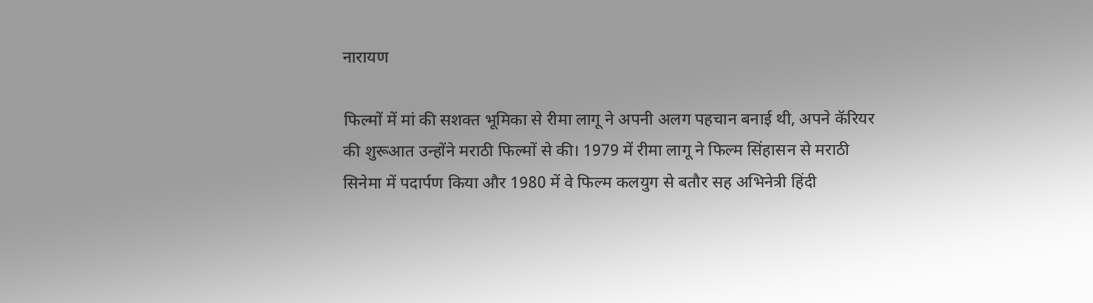नारायण

फिल्मों में मां की सशक्त भूमिका से रीमा लागू ने अपनी अलग पहचान बनाई थी, अपने कॅरियर की शुरूआत उन्होंने मराठी फिल्मों से की। 1979 में रीमा लागू ने फिल्म सिंहासन से मराठी सिनेमा में पदार्पण किया और 1980 में वे फिल्म कलयुग से बतौर सह अभिनेत्री हिंदी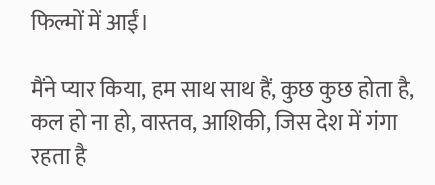फिल्मों में आईं।

मैंने प्यार किया, हम साथ साथ हैं, कुछ कुछ होता है, कल हो ना हो, वास्तव, आशिकी, जिस देश में गंगा रहता है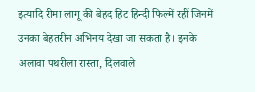इत्यादि रीमा लागू की बेहद हिट हिन्दी फिल्में रहीं जिनमें उनका बेहतरीन अभिनय देखा जा सकता है। इनके अलावा पथरीला रास्ता, दिलवाले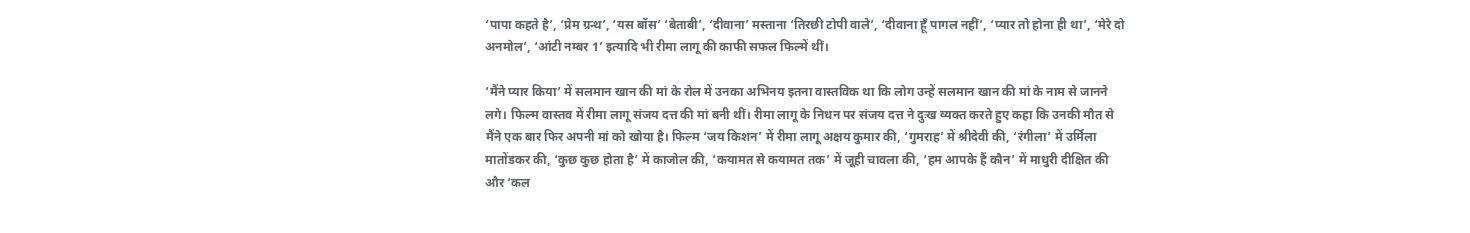‘पापा कहते है’, ‘प्रेम ग्रन्थ’, ‘यस बॉस’ ‘बेताबी’, ‘दीवाना’ मस्ताना ‘तिरछी टोपी वाले’, ‘दीवाना हूँ पागल नहीं’, ‘प्यार तो होना ही था’, ‘मेरे दो अनमोल’, ‘आंटी नम्बर 1’ इत्यादि भी रीमा लागू की काफी सफल फिल्में थीं।

‘मैंने प्यार किया’ में सलमान खान की मां के रोल में उनका अभिनय इतना वास्तविक था कि लोग उन्हें सलमान खान की मां के नाम से जानने लगे। फिल्म वास्तव में रीमा लागू संजय दत्त की मां बनी थीं। रीमा लागू के निधन पर संजय दत्त ने दुःख व्यक्त करते हुए कहा कि उनकी मौत से मैंने एक बार फिर अपनी मां को खोया है। फिल्म ‘जय किशन’ में रीमा लागू अक्षय कुमार की, ‘गुमराह’ में श्रीदेवी की, ‘रंगीला’ में उर्मिला मातोंडकर की, ‘कुछ कुछ होता है’ में काजोल की, ‘कयामत से कयामत तक’ में जूही चावला की, ‘हम आपके हैं कौन’ में माधुरी दीक्षित की और ‘कल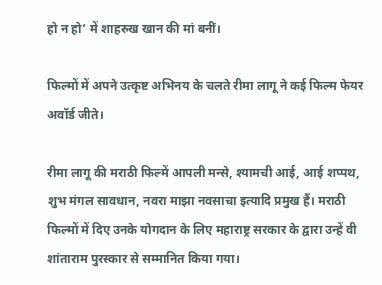हो न हो’ में शाहरुख खान की मां बनीं।

फिल्मों में अपने उत्कृष्ट अभिनय के चलते रीमा लागू ने कई फिल्म फेयर अवॉर्ड जीते।

रीमा लागू की मराठी फिल्में आपली मन्से, श्यामची आई, आई शप्पथ, शुभ मंगल सावधान, नवरा माझा नवसाचा इत्यादि प्रमुख हैं। मराठी फिल्मों में दिए उनके योगदान के लिए महाराष्ट्र सरकार के द्वारा उन्हें वी शांताराम पुरस्कार से सम्मानित किया गया।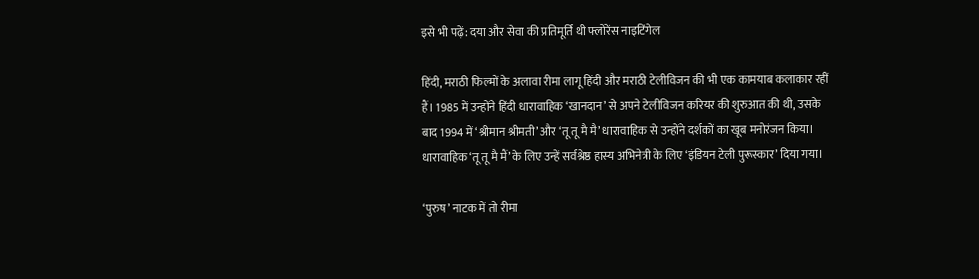इसे भी पढ़ें: दया और सेवा की प्रतिमूर्ति थी फ्लोरेंस नाइटिंगेल

हिंदी, मराठी फिल्मों के अलावा रीमा लागू हिंदी और मराठी टेलीविजन की भी एक कामयाब कलाकार रहीं हैं। 1985 में उन्होंने हिंदी धारावाहिक ‘खानदान’ से अपने टेलीविजन करियर की शुरुआत की थी, उसके बाद 1994 में ‘श्रीमान श्रीमती’ और ‘तू तू मै मै’ धारावाहिक से उन्होंने दर्शकों का खूब मनोरंजन किया। धारावाहिक ‘तू तू मै मैं’ के लिए उन्हें सर्वश्रेष्ठ हास्य अभिनेत्री के लिए ‘इंडियन टेली पुरूस्कार’ दिया गया।

‘पुरुष’ नाटक में तो रीमा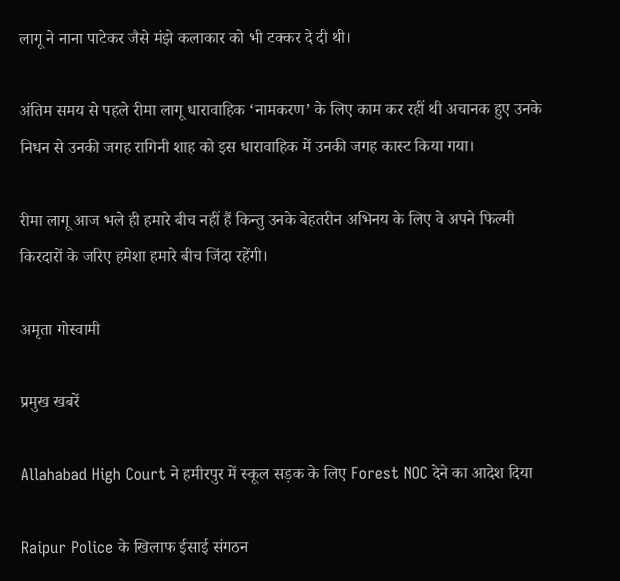लागू ने नाना पाटेकर जैसे मंझे कलाकार को भी टक्कर दे दी थी।

अंतिम समय से पहले रीमा लागू धारावाहिक ‘नामकरण’ के लिए काम कर रहीं थी अचानक हुए उनके निधन से उनकी जगह रागिनी शाह को इस धारावाहिक में उनकी जगह कास्ट किया गया।

रीमा लागू आज भले ही हमारे बीच नहीं हैं किन्तु उनके बेहतरीन अभिनय के लिए वे अपने फिल्मी किरदारों के जरिए हमेशा हमारे बीच जिंदा रहेंगी।

अमृता गोस्वामी

प्रमुख खबरें

Allahabad High Court ने हमीरपुर में स्कूल सड़क के लिए Forest NOC देने का आदेश दिया

Raipur Police के खिलाफ ईसाई संगठन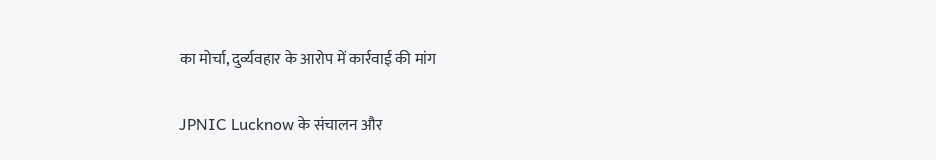का मोर्चा, दुर्व्यवहार के आरोप में कार्रवाई की मांग

JPNIC Lucknow के संचालन और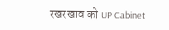रखरखाव को UP Cabinet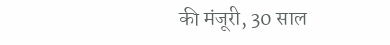की मंजूरी, 30 साल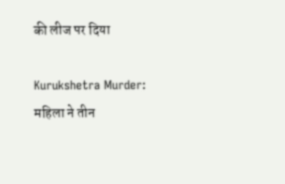की लीज पर दिया

Kurukshetra Murder: महिला ने तीन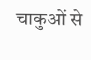चाकुओं से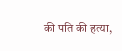की पति की हत्या,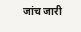जांच जारी